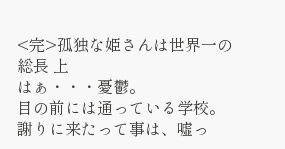<完>孤独な姫さんは世界一の総長 上
はぁ・・・憂鬱。
目の前には通っている学校。
謝りに来たって事は、嘘っ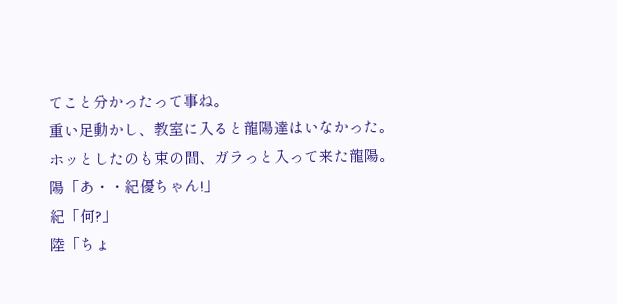てこと分かったって事ね。
重い足動かし、教室に入ると龍陽達はいなかった。
ホッとしたのも束の間、ガラっと入って来た龍陽。
陽「あ・・紀優ちゃん!」
紀「何?」
陸「ちょ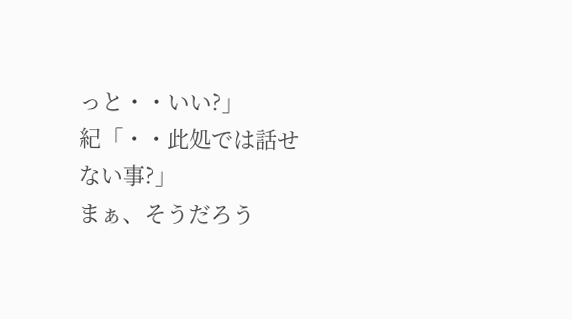っと・・いい?」
紀「・・此処では話せない事?」
まぁ、そうだろう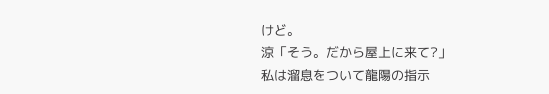けど。
涼「そう。だから屋上に来て?」
私は溜息をついて龍陽の指示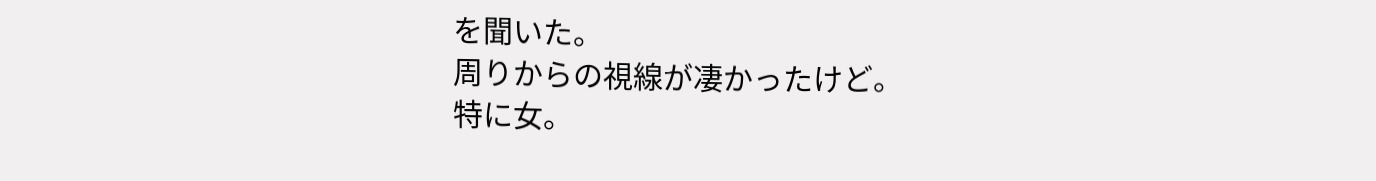を聞いた。
周りからの視線が凄かったけど。
特に女。